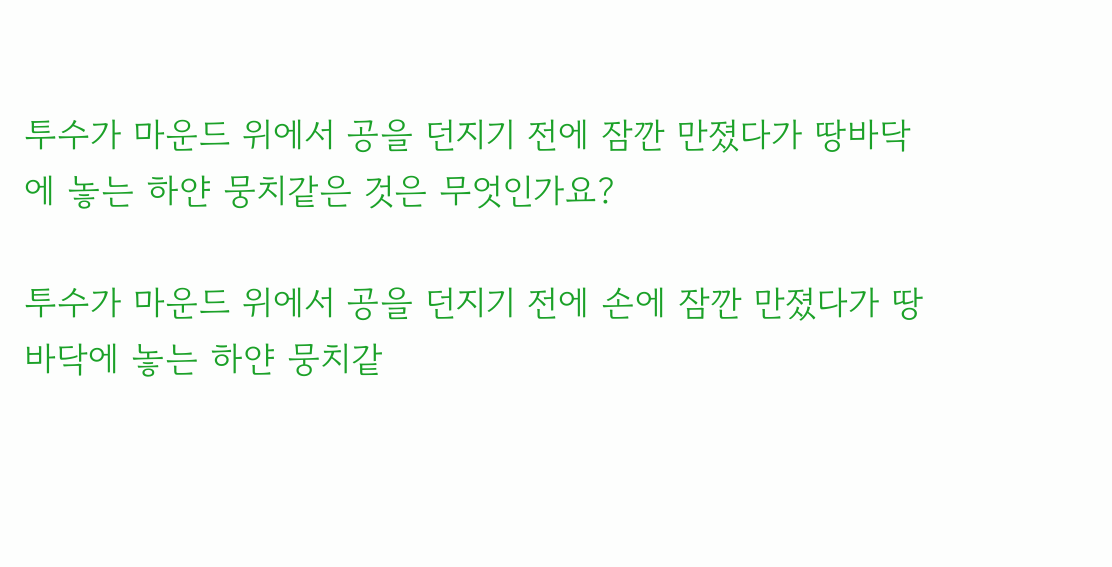투수가 마운드 위에서 공을 던지기 전에 잠깐 만졌다가 땅바닥에 놓는 하얀 뭉치같은 것은 무엇인가요?

투수가 마운드 위에서 공을 던지기 전에 손에 잠깐 만졌다가 땅바닥에 놓는 하얀 뭉치같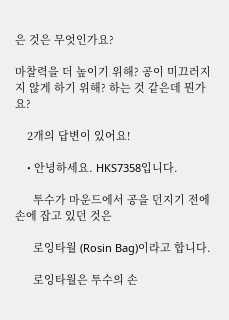은 것은 무엇인가요?

마찰력을 더 높이기 위해? 공이 미끄러지지 않게 하기 위해? 하는 것 같은데 뭔가요?

    2개의 답변이 있어요!

    • 안녕하세요. HKS7358입니다.

      투수가 마운드에서 공을 던지기 전에 손에 잡고 있던 것은

      로잉타월 (Rosin Bag)이라고 합니다.

      로잉타월은 투수의 손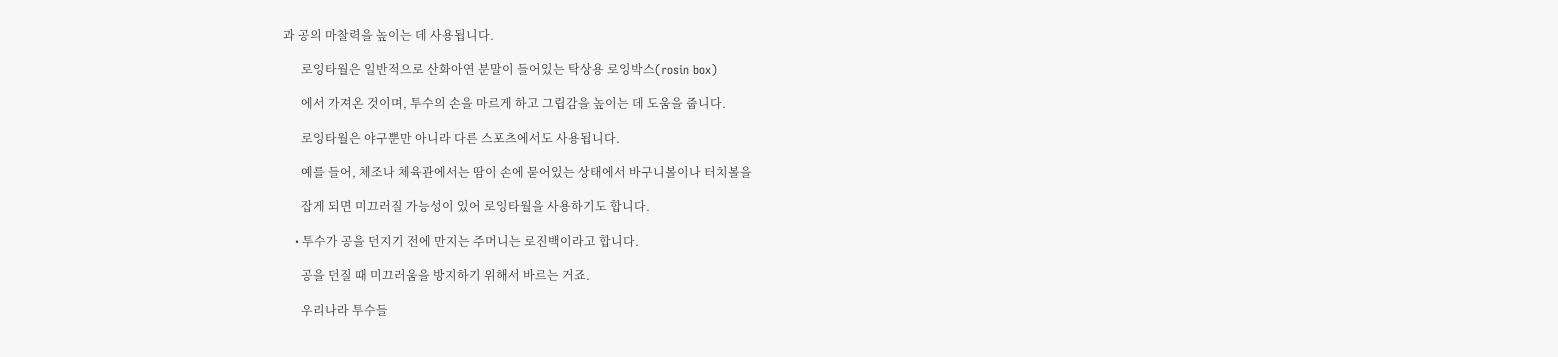과 공의 마찰력을 높이는 데 사용됩니다.

      로잉타월은 일반적으로 산화아연 분말이 들어있는 탁상용 로잉박스(rosin box)

      에서 가져온 것이며, 투수의 손을 마르게 하고 그립감을 높이는 데 도움을 줍니다.

      로잉타월은 야구뿐만 아니라 다른 스포츠에서도 사용됩니다.

      예를 들어, 체조나 체육관에서는 땀이 손에 묻어있는 상태에서 바구니볼이나 터치볼을

      잡게 되면 미끄러질 가능성이 있어 로잉타월을 사용하기도 합니다.

    • 투수가 공을 던지기 전에 만지는 주머니는 로진백이라고 합니다.

      공을 던질 때 미끄러움을 방지하기 위해서 바르는 거죠.

      우리나라 투수들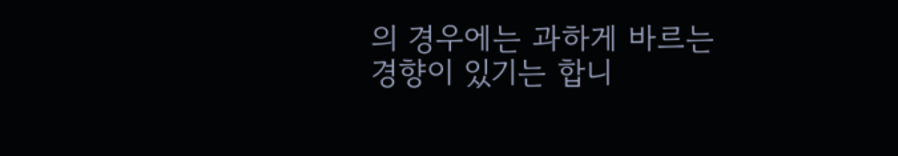의 경우에는 과하게 바르는 경향이 있기는 합니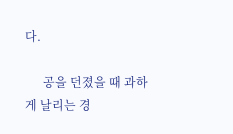다.

      공을 던졌을 때 과하게 날리는 경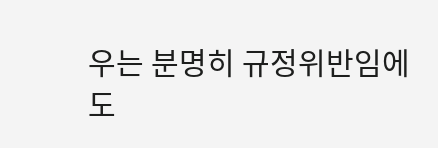우는 분명히 규정위반임에도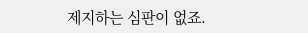제지하는 심판이 없죠.